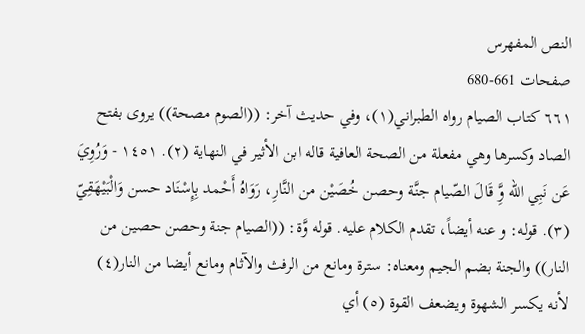النص المفهرس
صفحات 661-680
٦٦١ كتاب الصيام رواه الطبراني(١)، وفي حديث آخر: ((الصوم مصحة)) يروى بفتح الصاد وكسرها وهي مفعلة من الصحة العافية قاله ابن الأثير في النهاية (٢). ١٤٥١ - وَرُوِيَ عَن نَبِي الله وَِّ قَالَ الصّيام جنَّة وحصن خُصَيْن من النَّارِ، رَوَاهُ أَحْمد بِإِسْنَاد حسن وَالْبَيْهَقِيّ (٣). قوله: و عنه أيضاً، تقدم الكلام عليه. قوله وَّة: ((الصيام جنة وحصن حصين من النار)) والجنة بضم الجيم ومعناه: سترة ومانع من الرفث والآثام ومانع أيضا من النار(٤) لأنه يكسر الشهوة ويضعف القوة (٥) أي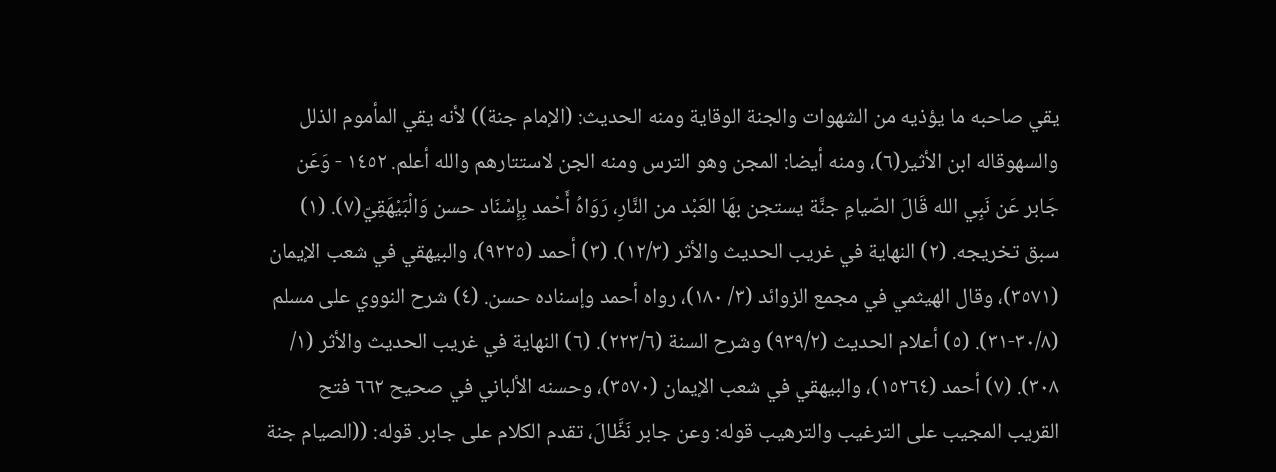يقي صاحبه ما يؤذيه من الشهوات والجنة الوقاية ومنه الحديث: (الإمام جنة)) لأنه يقي المأموم الذلل والسهوقاله ابن الأثير(٦)، ومنه أيضا: المجن وهو الترس ومنه الجن لاستتارهم والله أعلم. ١٤٥٢ - وَعَن جَابر عَن نَبِي الله قَالَ الصّيامِ جنَّة يستجن بهَا العَبْد من النَّارِ، رَوَاهُ أَحْمد بِإِسْنَاد حسن وَالْبَيْهَقِيّ(٧). (١) سبق تخريجه. (٢) النهاية في غريب الحديث والأثر (١٢/٣). (٣) أحمد (٩٢٢٥)، والبيهقي في شعب الإيمان (٣٥٧١)، وقال الهيثمي في مجمع الزوائد (٣/ ١٨٠)، رواه أحمد وإسناده حسن. (٤) شرح النووي على مسلم (٣٠/٨-٣١). (٥) أعلام الحديث (٩٣٩/٢) وشرح السنة (٢٢٣/٦). (٦) النهاية في غريب الحديث والأثر (١/ ٣٠٨). (٧) أحمد (١٥٢٦٤)، والبيهقي في شعب الإيمان (٣٥٧٠)، وحسنه الألباني في صحيح ٦٦٢ فتح القريب المجيب على الترغيب والترهيب قوله: وعن جابر نَظَّالَ، تقدم الكلام على جابر. قوله: ((الصيام جنة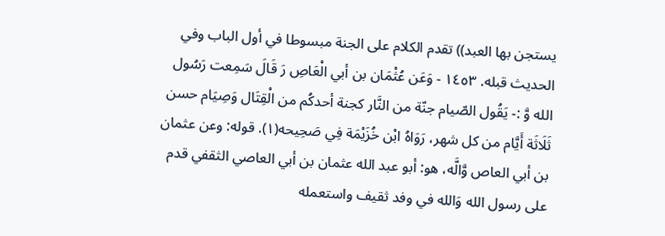يستجن بها العبد)) تقدم الكلام على الجنة مبسوطا في أول الباب وفي الحديث قبله. ١٤٥٣ - وَعَن عُثْمَان بن أبي الْعَاصِ رَ قَالَ سَمِعت رَسُول الله وَّ :- يَقُول الصّيام جنّة من النَّار كجنة أحدكُم من الْقِتَال وَصِيَام حسن ثَلَاثَة أَيَّام من كل شهر، رَوَاهُ ابْن خُزَيْمَة فِي صَحِيحه(١). قوله: وعن عثمان بن أبي العاص وَّالَّه، هو: أبو عبد الله عثمان بن أبي العاصي الثقفي قدم على رسول الله وَالله في وفد ثقيف واستعمله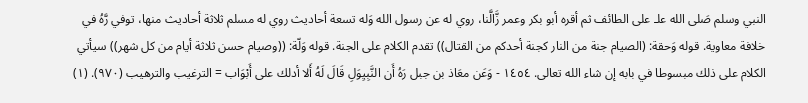النبي وسلم صَلى الله علـ على الطائف ثم أقره أبو بكر وعمر زَّالَّنا، روي له عن رسول الله وَله تسعة أحاديث روي له مسلم ثلاثة أحاديث منها، توفي رَّهُ في خلافة معاوية. قوله وَحقة: (الصيام جنة من النار كجنة أحدكم من القتال)) تقدم الكلام على الجنة. قوله وَلّة: ((وصيام حسن ثلاثة أيام من كل شهر)) سيأتي الكلام على ذلك مبسوطا في بابه إن شاء الله تعالى. ١٤٥٤ - وَعَن معَاذ بن جبل رَهُ أَن النَّبِيِوَلِ قَالَ لَهُ أَلا أدلك على أَبْوَاب = الترغيب والترهيب (٩٧٠). (١)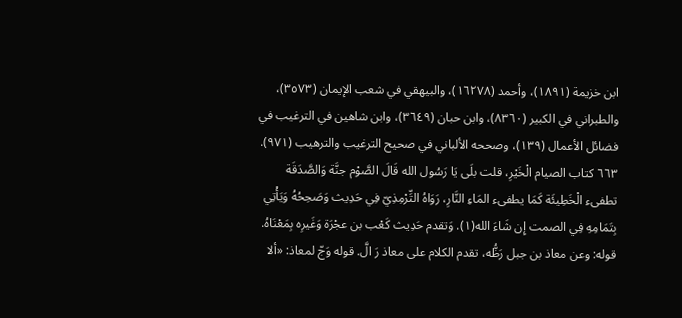ابن خزيمة (١٨٩١)، وأحمد (١٦٢٧٨)، والبيهقي في شعب الإيمان (٣٥٧٣)، والطبراني في الكبير (٨٣٦٠)، وابن حبان (٣٦٤٩)، وابن شاهين في الترغيب في فضائل الأعمال (١٣٩)، وصححه الألباني في صحيح الترغيب والترهيب (٩٧١). ٦٦٣ كتاب الصيام الْخَيْرِ، قلت بلَى يَا رَسُول الله قَالَ الصَّوْم جنَّة وَالصَّدَقَة تطفىء الْخَطِيئَة كَمَا يطفىء المَاءِ النَّارِ، رَوَاهُ التِّرْمِذِيّ فِي حَدِيث وَصَحِحُهُ وَيَأْتِي بِتَمَامِهِ فِي الصمت إِن شَاءَ الله(١). وَتقدم حَدِيث كَعْب بن عجْرَة وَغَيرِه بِمَعْنَاهُ. قوله: وعن معاذ بن جبل رَظُّه، تقدم الكلام على معاذ رَ الَّ. قوله وَجّ لمعاذ: «ألا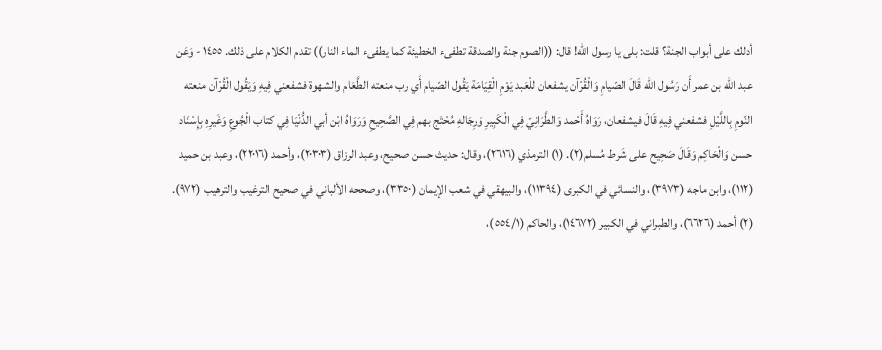أدلك على أبواب الجنة؟ قلت: بلى يا رسول الله! قال: ((الصوم جنة والصدقة تطفىء الخطيئة كما يطفىء الماء النار)) تقدم الكلام على ذلك. ١٤٥٥ - وَعَن عبد الله بن عمر أَن رَسُول الله قَالَ الصّيامِ وَالْقُرْآن يشفعان للْعَبد يَوْمِ الْقِيَامَة يَقُول الصّيام أَي رب منعته الطَّعَام والشهوة فشفعني فِيهِ وَيَقُول الْقُرْآن منعته النّومِ بِاللَّيْلِ فشفعني فِيهِ قَالَ فيشفعان، رَوَاهُ أَحْمد وَالطَّرَانِيّ فِي الْكَبِيرِ وَرِجَالهِ مُحْتَج بهم فِي الصَّحِيحِ وَرَوَاهُ ابْن أبي الدُّنْيَا فِي كتاب الْجُوعِ وَغَيرِهِ بِإِسْنَاد حسن وَالْحَاكِم وَقَالَ صَحِيح على شَرط مُسلم(٢). (١) الترمذي (٢٦١٦)، وقال: حديث حسن صحيح، وعبد الرزاق (٢٠٣٠٣)، وأحمد (٢٢٠١٦)، وعبد بن حميد (١١٢)، وابن ماجه (٣٩٧٣)، والنسائي في الكبرى (١١٣٩٤)، والبيهقي في شعب الإيمان (٣٣٥٠)، وصححه الألباني في صحيح الترغيب والترهيب (٩٧٢). (٢) أحمد (٦٦٢٦)، والطبراني في الكبير (١٤٦٧٢)، والحاكم (٥٥٤/١)،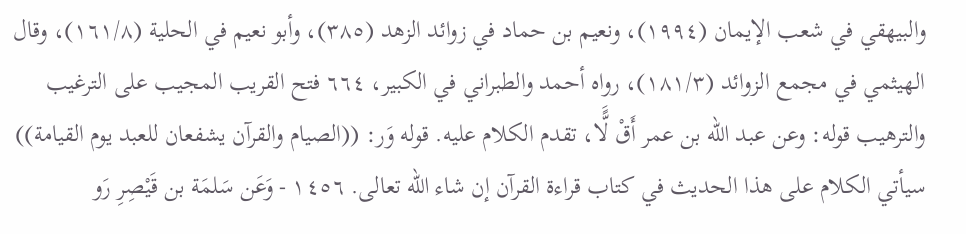والبيهقي في شعب الإيمان (١٩٩٤)، ونعيم بن حماد في زوائد الزهد (٣٨٥)، وأبو نعيم في الحلية (١٦١/٨)، وقال الهيثمي في مجمع الزوائد (١٨١/٣)، رواه أحمد والطبراني في الكبير، ٦٦٤ فتح القريب المجيب على الترغيب والترهيب قوله: وعن عبد الله بن عمر أَقْ لًَّا، تقدم الكلام عليه. قوله وَر: ((الصيام والقرآن يشفعان للعبد يوم القيامة)) سيأتي الكلام على هذا الحديث في كتاب قراءة القرآن إن شاء الله تعالى. ١٤٥٦ - وَعَن سَلمَة بن قَيْصِرِ رَو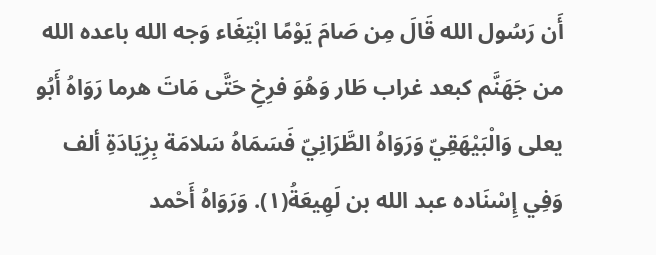أَن رَسُول الله قَالَ مِن صَامَ يَوْمًا ابْتِغَاء وَجه الله باعده الله من جَهَنَّم كبعد غراب طَار وَهُوَ فرِخِ حَتَّى مَاتَ هرما رَوَاهُ أَبُو يعلى وَالْبَيْهَقِيّ وَرَوَاهُ الطَّرَانِيّ فَسَمَاهُ سَلامَة بِزِيَادَةِ ألف وَفِي إِسْنَاده عبد الله بن لَهِيعَةُ(١). وَرَوَاهُ أَحْمد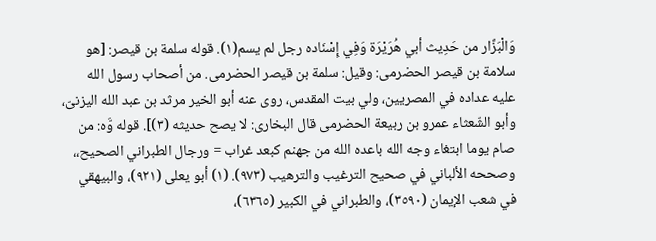وَالْبَزَّار من حَدِيث أبي هُرَيْرَة وَفِي إِسْنَاده رجل لم يسم(١). قوله سلمة بن قيصر: [هو سلامة بن قيصر الحضرمى: وقيل: سلمة بن قيصر الحضرمى. من أصحاب رسول الله عليه عداده في المصريين، ولي بيت المقدس، روى عنه أبو الخير مرثد بن عبد الله اليزنىّ، وأبو الشّعثاء عمرو بن ربيعة الحضرمى قال البخارى: لا يصح حديثه (٣)]. قوله وَّه: من صام يوما ابتغاء وجه الله باعده الله من جهنم كبعد غراب = ورجال الطبراني الصحيح،، وصححه الألباني في صحيح الترغيب والترهيب (٩٧٣). (١) أبو يعلى (٩٢١)، والبيهقي في شعب الإيمان (٣٥٩٠)، والطبراني في الكبير (٦٣٦٥)،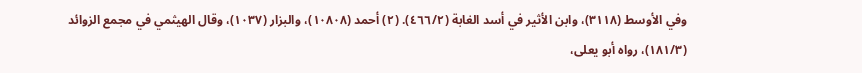وفي الأوسط (٣١١٨)، وابن الأثير في أسد الغابة (٤٦٦/٢). (٢) أحمد (١٠٨٠٨)، والبزار (١٠٣٧)، وقال الهيثمي في مجمع الزوائد (١٨١/٣)، رواه أبو يعلى،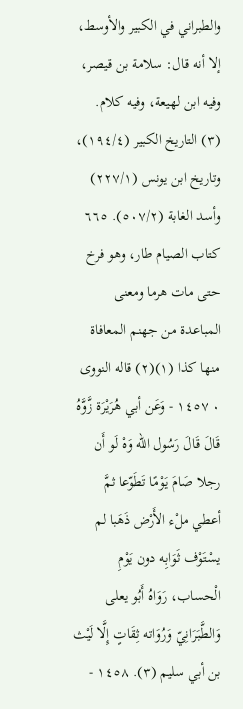والطبراني في الكبير والأوسط، إلا أنه قال: سلامة بن قيصر، وفيه ابن لهيعة، وفيه کلام. (٣) التاريخ الكبير (١٩٤/٤)، وتاريخ ابن يونس (٢٢٧/١) وأسد الغابة (٥٠٧/٢). ٦٦٥ كتاب الصيام طار، وهو فرخ حتى مات هرما ومعنى المباعدة من جهنم المعافاة منها كذا (١)(٢) قاله النووى ٠ ١٤٥٧ - وَعَن أبي هُرَيْرَة زَّوَّهُ قَالَ قَالَ رَسُول الله وَهْ لَو أَن رجلا صَامَ يَوْمًا تَطَوّعا ثمَّ أعطي ملْء الأَرْض ذَهَبا لم يسْتَوْف ثَوَابِه دون يَوْمِ الْحساب، رَوَاهُ أَبُو يعلى وَالطَّبَرَانِيّ وَرُوَاته ثِقَاتٍ إِلَّا لَيْث بن أبي سليم (٣). ١٤٥٨ -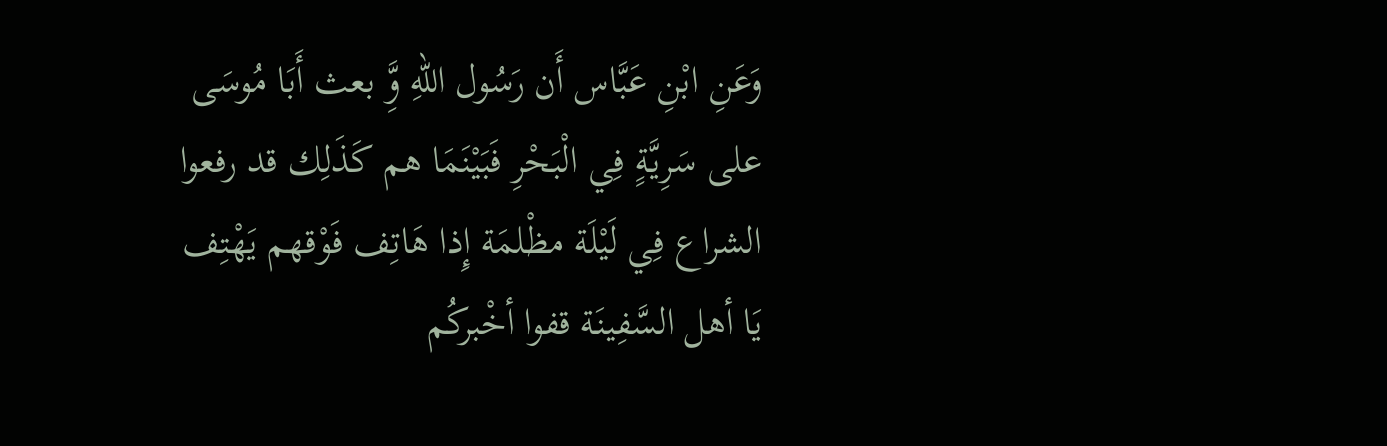وَعَنِ ابْنِ عَبَّاس أَن رَسُول اللهِ وَِّ بعث أَبَا مُوسَى على سَرِيَّةٍ فِي الْبَحْرِ فَبَيْنَمَا هم كَذَلِك قد رفعوا الشراع فِي لَيْلَة مظْلمَة إِذا هَاتِف فَوْقهم يَهْتِف يَا أهل السَّفِينَة قفوا أخْبركُم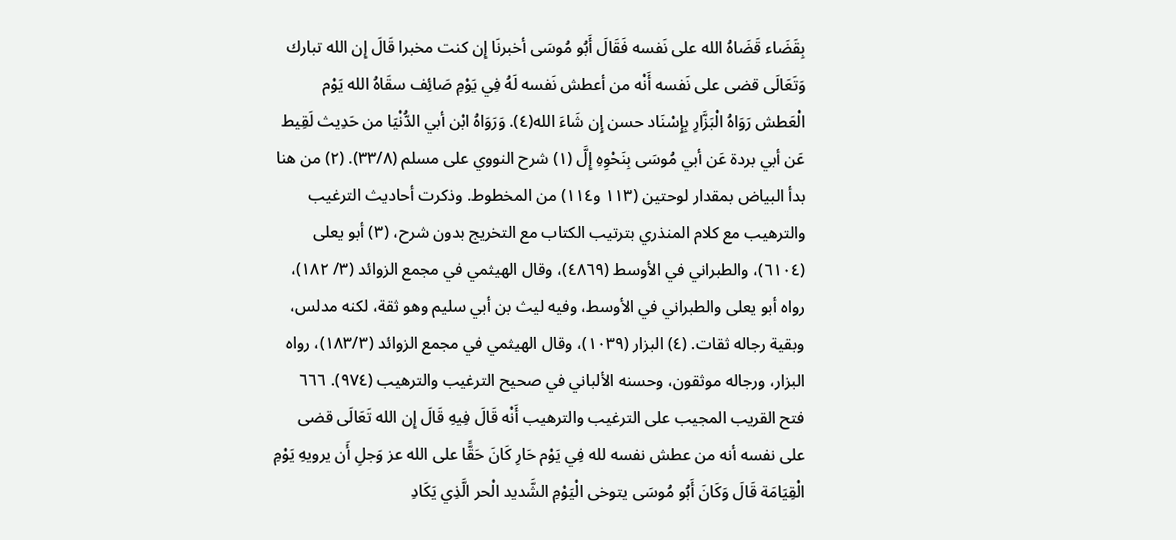بِقَضَاء قَضَاهُ الله على نَفسه فَقَالَ أَبُو مُوسَى أخبرنَا إِن كنت مخبرا قَالَ إِن الله تبارك وَتَعَالَى قضى على نَفسه أَنْه من أعطش نَفسه لَهُ فِي يَوْمِ صَائِف سقَاهُ الله يَوْم الْعَطش رَوَاهُ الْبَزَّارِ بِإِسْنَاد حسن إِن شَاءَ الله(٤). وَرَوَاهُ ابْن أبي الدُّنْيَا من حَدِيث لَقِيط عَن أبي بردة عَن أبي مُوسَى بِنَحْوِهِ إِلَّ (١) شرح النووي على مسلم (٣٣/٨). (٢) من هنا بدأ البياض بمقدار لوحتين (١١٣ و١١٤) من المخطوط. وذكرت أحاديث الترغيب والترهيب مع کلام المنذري بترتیب الکتاب مع التخریج بدون شرح، (٣) أبو يعلى (٦١٠٤)، والطبراني في الأوسط (٤٨٦٩)، وقال الهيثمي في مجمع الزوائد (٣/ ١٨٢)، رواه أبو يعلى والطبراني في الأوسط، وفيه ليث بن أبي سليم وهو ثقة، لكنه مدلس، وبقية رجاله ثقات. (٤) البزار (١٠٣٩)، وقال الهيثمي في مجمع الزوائد (١٨٣/٣)، رواه البزار، ورجاله موثقون، وحسنه الألباني في صحيح الترغيب والترهيب (٩٧٤). ٦٦٦ فتح القريب المجيب على الترغيب والترهيب أَنْه قَالَ فِيهِ قَالَ إِن الله تَعَالَى قضى على نفسه أنه من عطش نفسه لله فِي يَوْم حَارِ كَانَ حَقًّا على الله عز وَجلِ أَن يرويهِ يَوْمِ الْقِيَامَة قَالَ وَكَانَ أَبُو مُوسَى يتوخى الْيَوْمِ الشَّديد الْحر الَّذِي يَكَادِ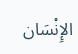الإِنْسَان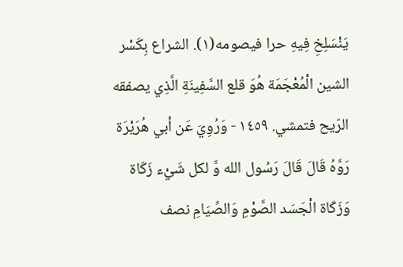يَنْسَلِخِ فِيهِ حرا فيصومه(١). الشراع بِكَسْر الشين الْمُعْجَمَة هُوَ قلع السَّفِينَةِ الَّذِي يصفقه الرّيح فتمشي. ١٤٥٩ - وَرُوِيَ عَن أبي هُرَيْرَة رَوَّهُ قَالَ قَالَ رَسُول الله وَّ لكل شَيْء زَكَاة وَزَكَاة الْجَسَد الصَّوْمِ وَالصِّيَامِ نصف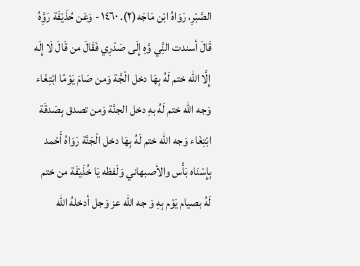الصَّبْرِ، رَوَاهُ ابْن مَاجَه(٢). ١٤٦٠ - وَعَن حُذَيْفَة رَوَِّهُ قَالَ أسندت النَِّي وَّهِ إِلَى صَدْرِي فَقَالَ من قَالَ لَا إِلَه إِلَّا الله ختم لَهُ بِهَا دخل الْجَّة وَمن صَامَ يَوْمًا ابْتِغَاء وَجه الله ختم لَهُ بهِ دخل الجنَّة وَمن تصدق بِصَدقَة ابْتِغَاء وَجه الله ختم لَهُ بِهَا دخل الْجَنَّة رَوَاهُ أَحْمد بِإِسْنَاه بَأْس والأصبهاني وَلَفظه یَا خُذَيْفَة من ختم لَهُ بصیام یَوْم بِهِ وَ جه الله عز وَجل أدخلهُ الله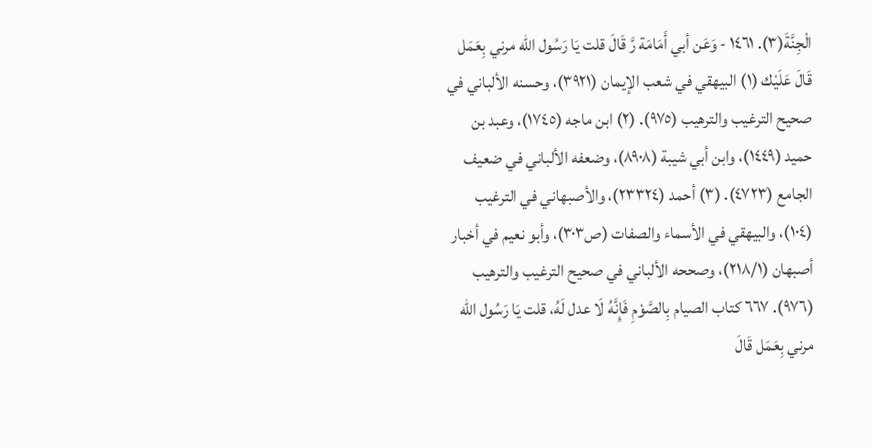الْجِنَّةَ(٣). ١٤٦١ - وَعَن أبي أَمَامَة رَّ قَالَ قلت يَا رَسُول الله مرني بِعَمَل قَالَ عَلَيْك (١) البيهقي في شعب الإيمان (٣٩٢١)، وحسنه الألباني في صحيح الترغيب والترهيب (٩٧٥). (٢) ابن ماجه (١٧٤٥)، وعبد بن حميد (١٤٤٩)، وابن أبي شيبة (٨٩٠٨)، وضعفه الألباني في ضعيف الجامع (٤٧٢٣). (٣) أحمد (٢٣٣٢٤)، والأصبهاني في الترغيب (١٠٤)، والبيهقي في الأسماء والصفات (ص٣٠٣)، وأبو نعيم في أخبار أصبهان (٢١٨/١)، وصححه الألباني في صحيح الترغيب والترهيب (٩٧٦). ٦٦٧ كتاب الصيام بِالصَّوْمِ فَإِنَّهُ لَا عدل لَهُ، قلت يَا رَسُول الله مرني بِعَمَل قَالَ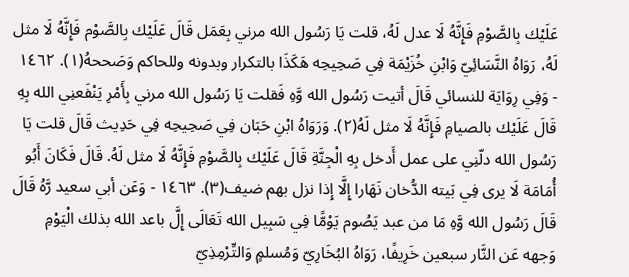عَلَيْك بِالصَّوْمِ فَإِنَّهُ لَا عدل لَهُ، قلت يَا رَسُول الله مرني بِعَمَل قَالَ عَلَيْك بِالصَّوْم فَإِنَّهُ لَا مثل لَهُ، رَوَاهُ النَّسَائِيّ وَابْنِ خُزَيْمَة فِي صَحِيحِه هَكَذَا بالتكرار وبدونه وللحاكم وَصَححهُ(١). ١٤٦٢ - وَفِي رِوَايَة للنسائي قَالَ أتيت رَسُول الله وَّهِ فَقلت يَا رَسُول الله مرني بِأَمْرِ يَنْفَعنِي الله بِهِ قَالَ عَلَيْك بالصيامِ فَإِنَّهُ لَا مثل لَهُ(٢). وَرَوَاهُ ابْنِ حَبَان فِي صَحِيحِه فِي حَدِيث قَالَ قلت يَا رَسُول الله دلّنِي على عمل أَدخل بِهِ الْجِنَّةِ قَالَ عَلَيْك بِالصَّوْمِ فَإِنَّهُ لَا مثل لَهُ. قَالَ فَكَانَ أَبُو أُمَامَة لَا يرى فِي بَيته الدُّخان نَهَارا إِلَّا إِذا نزل بهم ضيف(٣). ١٤٦٣ - وَعَن أبي سعيد رَّهُ قَالَ قَالَ رَسُول الله وَّهِ مَا من عبد يَصُوم يَوْمًّا فِي سَبِيل الله تَعَالَى إِلَّ باعد الله بذلك الْيَوْمِ وَجهه عَن النَّار سبعين خَرِيفًا، رَوَاهُ البُخَارِيّ وَمُسلمٍ وَالتِّرْمِذِيّ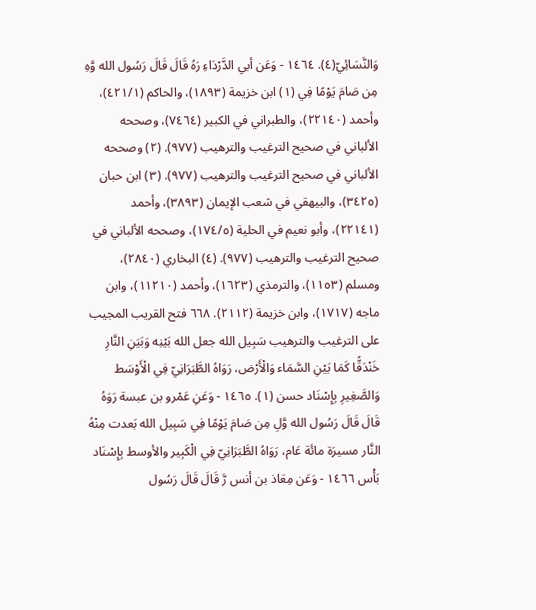وَالنَّسَائِيّ(٤). ١٤٦٤ - وَعَن أبي الدَّرْدَاءِ رَهُ قَالَ قَالَ رَسُول الله وَّهِ مِن صَامَ يَوْمًا فِي (١) ابن خزيمة (١٨٩٣)، والحاكم (٤٢١/١)، وأحمد (٢٢١٤٠)، والطبراني في الكبير (٧٤٦٤)، وصححه الألباني في صحيح الترغيب والترهيب (٩٧٧). (٢) وصححه الألباني في صحيح الترغيب والترهيب (٩٧٧). (٣) ابن حبان (٣٤٢٥)، والبيهقي في شعب الإيمان (٣٨٩٣)، وأحمد (٢٢١٤١)، وأبو نعيم في الحلية (١٧٤/٥)، وصححه الألباني في صحيح الترغيب والترهيب (٩٧٧). (٤) البخاري (٢٨٤٠)، ومسلم (١١٥٣)، والترمذي (١٦٢٣)، وأحمد (١١٢١٠)، وابن ماجه (١٧١٧)، وابن خزيمة (٢١١٢). ٦٦٨ فتح القريب المجيب على الترغيب والترهيب سَبِيل الله جعل الله بَيْنِه وَبَيَنِ النَّارِ خَنْدَقًّا كَمَا بَيْنِ السَّمَاء وَالْأَرْض، رَوَاهُ الطَّبَرَانِيّ فِي الْأَوْسَط وَالصَّغِيرِ بِإِسْنَاد حسن (١). ١٤٦٥ - وَعَنِ عَمْرو بن عبسة رَوَهُ قَالَ قَالَ رَسُول الله وَّلِ مِن صَامَ يَوْمًا فِي سَبِيل الله بَعدت مِنْهُ النَّار مسيرَة مائَة عَام، رَوَاهُ الطَّبَرَانِيّ فِي الْكَبِير والأوسط بِإِسْنَاد بَأْس ١٤٦٦ - وَعَن مِعَاذ بن أنس رَّ قَالَ قَالَ رَسُول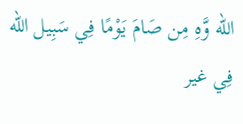الله وَّهِ مِن صَامَ يَوْمًا فِي سَبِيل الله فِي غير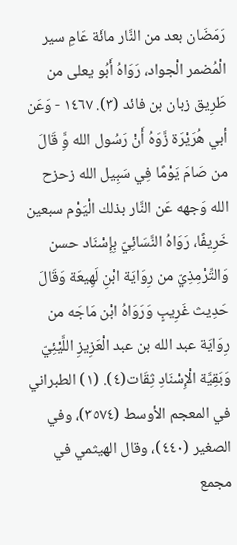رَمَضَان بعد من النَّار مائَة عَامِ سير الْمُضمر الْجواد، رَوَاهُ أَبُو يعلى من طَرِيق زبان بن فائد (٣). ١٤٦٧ - وَعَن أبي هُرَيْرَة زَّوَهُ أَنْ رَسُول الله وَِّ قَالَ من صَامَ يَوْمًا فِي سَبِيل الله زحزح الله وَجهه عَن النَّار بذلك الْيَوْم سبعين خَرِيفًا، رَوَاهُ النَّسَائِيّ بِإِسْنَاد حسن وَالتِّرْمِذِيّ من رِوَايَة ابْنِ لَهِيعَة وَقَالَ حَدِيث غَرِيبٍ وَرَوَاهُ ابْن مَاجَه من رِوَايَة عبد الله بن عبد الْعَزِيزِ اللَّيْئِيّ وَبَقِيَّة الْإِسْنَادِ ثِقَات(٤). (١) الطبراني في المعجم الأوسط (٣٥٧٤)، وفي الصغير (٤٤٠)، وقال الهيثمي في مجمع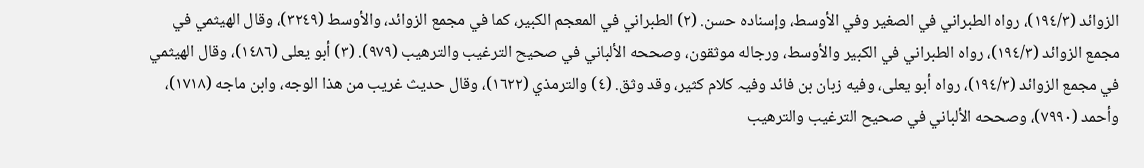الزوائد (١٩٤/٣)، رواه الطبراني في الصغير وفي الأوسط، وإسناده حسن. (٢) الطبراني في المعجم الكبير، كما في مجمع الزوائد، والأوسط (٣٢٤٩)، وقال الهيثمي في مجمع الزوائد (١٩٤/٣)، رواه الطبراني في الكبير والأوسط، ورجاله موثقون، وصححه الألباني في صحيح الترغيب والترهيب (٩٧٩). (٣) أبو يعلى (١٤٨٦)، وقال الهيثمي في مجمع الزوائد (١٩٤/٣)، رواه أبو يعلى، وفيه زبان بن فائد وفیہ کلام کثیر، وقد وثق. (٤) والترمذي (١٦٢٢)، وقال حديث غريب من هذا الوجه، وابن ماجه (١٧١٨)، وأحمد (٧٩٩٠)، وصححه الألباني في صحيح الترغيب والترهيب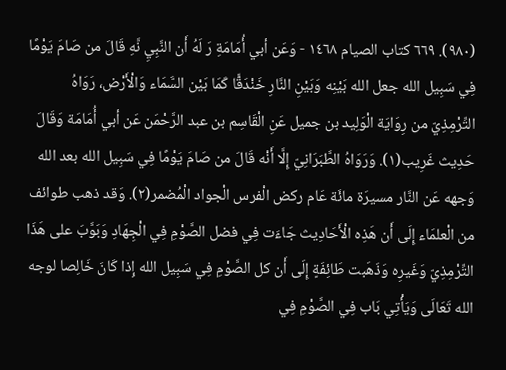(٩٨٠). ٦٦٩ كتاب الصيام ١٤٦٨ - وَعَن أبي أُمَامَةِ رَ لَهُ أَن النَّبِيِ نَّهِ قَالَ من صَامَ يَوْمًا فِي سَبِيل الله جعل الله بَيْنِه وَبَيْنِ النَّارِ خَنْدَقًّا كَمَا بَيْن السَّمَاء وَالْأَرْض، رَوَاهُ التِّرْمِذِيّ من رِوَايَة الْوَلِيد بن جميل عَنِ الْقَاسِم بن عبد الرَّحْمَن عَن أبي أُمَامَة وَقَالَ حَدِيث غَرِيب(١). وَرَوَاهُ الطَّبَرَانِيّ إِلَّا أَنْه قَالَ من صَامَ يَوْمًا فِي سَبِيل الله بعد الله وَجهه عَن النَّار مسيرَة مائَة عَام ركض الْفرس الْجواد الْمُضمر(٢). وَقد ذهب طوائف من الْعلمَاء إِلَى أَن هَذِه الْأَحَادِيث جَاءَت فِي فضل الصَّوْمِ فِي الْجِهَادِ وَبَوَّبَ على هَذَا التِّرْمِذِيّ وَغَيرِه وَذَهَبت طَائِفَةٍ إِلَى أَن كل الصَّوْمِ فِي سَبِيل الله إِذا كَانَ خَالِصا لوجه الله تَعَالَى وَيَأْتِي بَاب فِي الصَّوْمِ فِي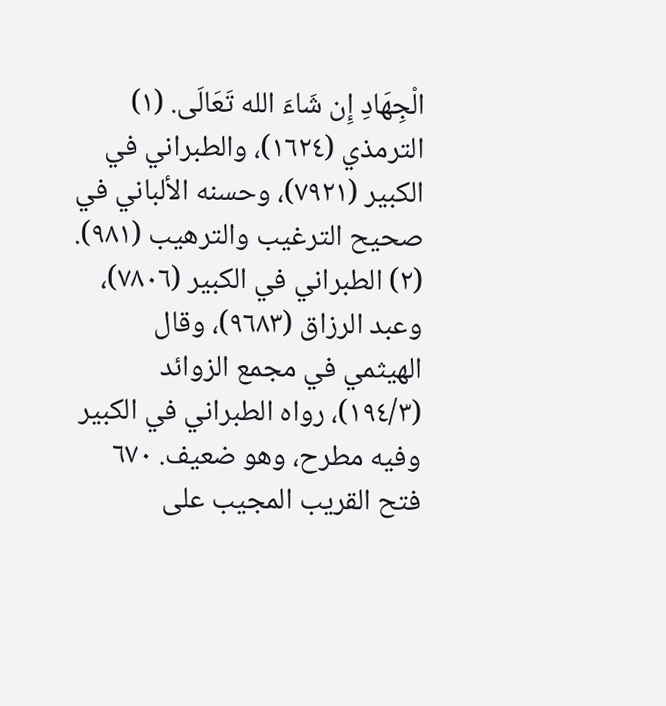الْجِهَادِ إِن شَاءَ الله تَعَالَى. (١) الترمذي (١٦٢٤)، والطبراني في الكبير (٧٩٢١)، وحسنه الألباني في صحيح الترغيب والترهيب (٩٨١). (٢) الطبراني في الكبير (٧٨٠٦)، وعبد الرزاق (٩٦٨٣)، وقال الهيثمي في مجمع الزوائد (١٩٤/٣)، رواه الطبراني في الكبير وفيه مطرح، وهو ضعيف. ٦٧٠ فتح القريب المجيب على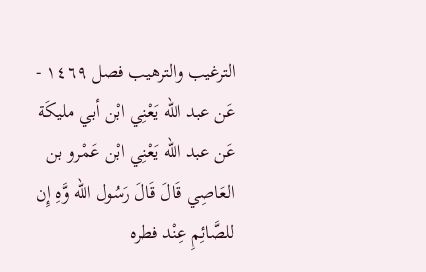الترغيب والترهيب فصل ١٤٦٩ - عَن عبد الله يَعْنِي ابْن أبي مليكَة عَن عبد الله يَعْنِي ابْن عَمْرو بن العَاصِي قَالَ قَالَ رَسُول الله وَّهِ إِن للصَّائِمِ عِنْد فطره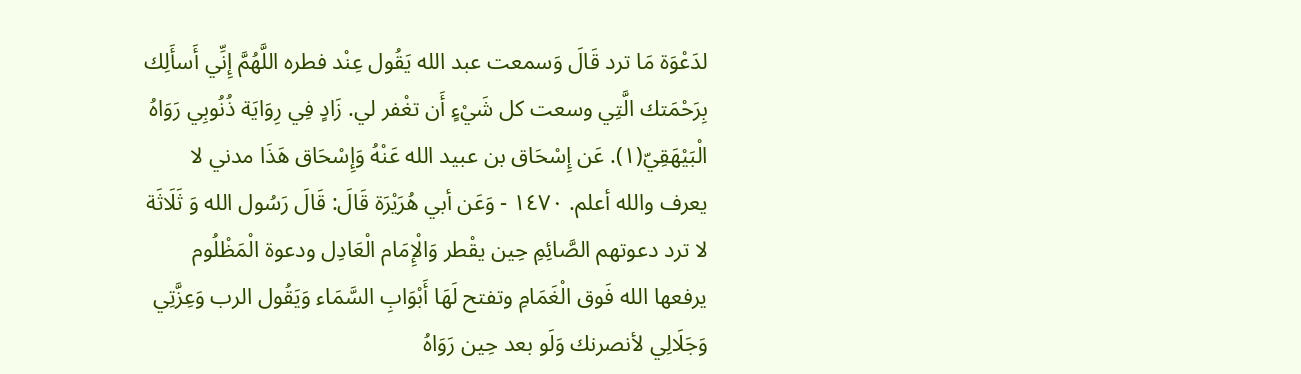لدَعْوَة مَا ترد قَالَ وَسمعت عبد الله يَقُول عِنْد فطره اللَّهُمَّ إِنِّي أَسأَلِك بِرَحْمَتك الَّتِي وسعت كل شَيْءٍ أَن تغْفر لي. زَادٍ فِي رِوَايَة ذُنُوبِي رَوَاهُ الْبَيْهَقِيّ(١). عَن إِسْحَاق بن عبيد الله عَنْهُ وَإِسْحَاق هَذَا مدني لا يعرف والله أعلم. ١٤٧٠ - وَعَن أبي هُرَيْرَة قَالَ: قَالَ رَسُول الله وَ ثَلَاثَة لا ترد دعوتهم الصَّائِمِ حِين يقْطر وَالْإِمَام الْعَادِل ودعوة الْمَظْلُوم يرفعها الله فَوق الْغَمَامِ وتفتح لَهَا أَبْوَابِ السَّمَاء وَيَقُول الرب وَعِزَّتِي وَجَلَالِي لأنصرنك وَلَو بعد حِين رَوَاهُ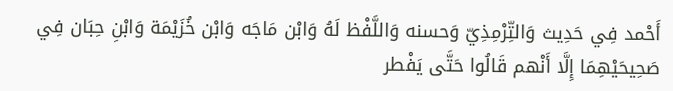أَحْمد فِي حَدِيث وَالتِّرْمِذِيّ وَحسنه وَاللَّفْظ لَهُ وَابْن مَاجَه وَابْن خُزَيْمَة وَابْنِ حِبَان فِي صَحِيحَيْهِمَا إِلَّا أَنْهم قَالُوا حَتَّى يَفْطر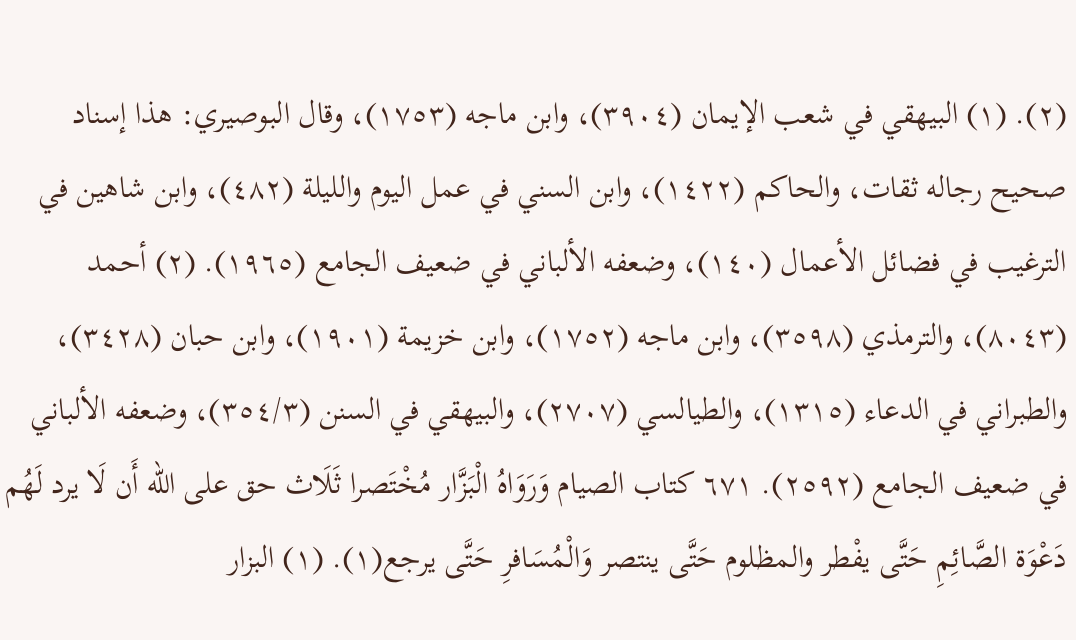(٢). (١) البيهقي في شعب الإيمان (٣٩٠٤)، وابن ماجه (١٧٥٣)، وقال البوصيري: هذا إسناد صحيح رجاله ثقات، والحاكم (١٤٢٢)، وابن السني في عمل اليوم والليلة (٤٨٢)، وابن شاهين في الترغيب في فضائل الأعمال (١٤٠)، وضعفه الألباني في ضعيف الجامع (١٩٦٥). (٢) أحمد (٨٠٤٣)، والترمذي (٣٥٩٨)، وابن ماجه (١٧٥٢)، وابن خزيمة (١٩٠١)، وابن حبان (٣٤٢٨)، والطبراني في الدعاء (١٣١٥)، والطيالسي (٢٧٠٧)، والبيهقي في السنن (٣٥٤/٣)، وضعفه الألباني في ضعيف الجامع (٢٥٩٢). ٦٧١ كتاب الصيام وَرَوَاهُ الْبَزَّار مُخْتَصرا ثَلَاث حق على الله أَن لَا يرد لَهُم دَعْوَة الصَّائِمِ حَتَّى يفْطر والمظلوم حَتَّى ينتصر وَالْمُسَافرِ حَتَّى يرجع(١). (١) البزار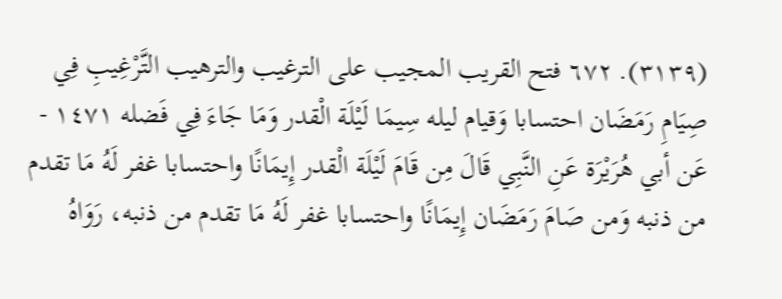(٣١٣٩). ٦٧٢ فتح القريب المجيب على الترغيب والترهيب التَّرْغِیبِ فِي صِيَامِ رَمَضَان احتسابا وَقيام ليله سِيمَا لَيْلَة الْقدر وَمَا جَاءَ فِي فَضله ١٤٧١ - عَن أبي هُرَيْرَة عَنِ النَّبِي قَالَ مِن قَامَ لَيْلَة الْقدر إِيمَانًا واحتسابا غفر لَهُ مَا تقدم من ذنبه وَمن صَامَ رَمَضَان إِيمَانًا واحتسابا غفر لَهُ مَا تقدم من ذنبه، رَوَاهُ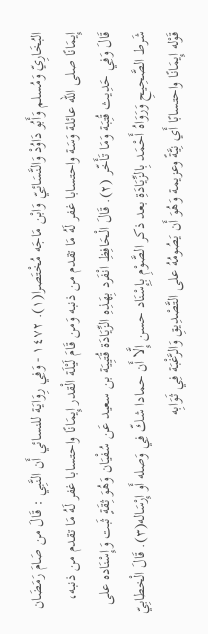البُخَارِيّ وَمُسلم وَأَبُو دَاوُدْ وَالنَّسَائِيّ وَابْن مَاجَه مُخْتَصرا(١). ١٤٧٢ - وَفِي رِوَايَة للنسائي أَن النَّبِي : قَالَ من صَامَ رَمَضَان إِيمَانًا صلى الله عائلة وَسَة واحتسابا غفر لَهُ مَا تقدم من ذنبه وَمن قَامَ لَيْلَة الْقدر إِيمَانًا واحتسابا غفر لَهُ مَا تقدم من ذنبه، قَالَ وَفِي حَدِيث قُتِبَة وَمَا تَأَخّر (٢). قَالَ الْحَافِظِ انْفَرد بِهَذِهِ الزِّيَادَة قُتَيِيَة بن سعيد عَن سُفْيَان وَهُوَ ثِقَةٍ ثَبت وَإِسْنَاده على شَرط الصَّحِيحِ وَرَوَاهُ أَحْمَد بِالزِّيَادَةِ بعد ذكر الصَّوْمِ بِإِسْنَاد حسن إِلَّا أَن حمادا شكّ فِي وَصله أَو إِرْسَاله(٣). قَالَ الْخطابِيّ قَوْله إِيمَانًا واحتسابًا أَي نِيَّةً وعزيمة وَهُوَ أَن يَصُومُهُ على التَّصْدِيقِ وَالرَّغْبَة فِي ثَوَابِه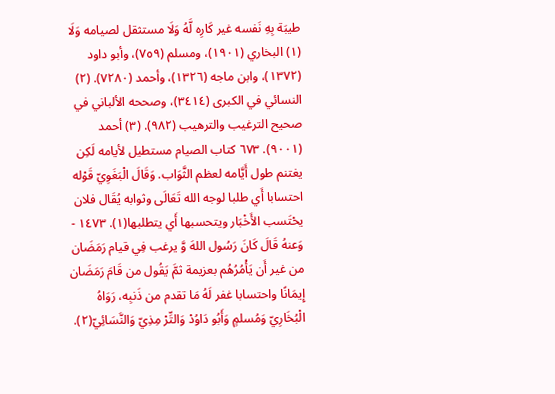طيبَة بِهِ نَفسه غير كَارِه لَّهُ وَلَا مستثقل لصيامه وَلَا (١) البخاري (١٩٠١)، ومسلم (٧٥٩)، وأبو داود (١٣٧٢)، وابن ماجه (١٣٢٦)، وأحمد (٧٢٨٠). (٢) النسائي في الكبرى (٣٤١٤)، وصححه الألباني في صحيح الترغيب والترهيب (٩٨٢). (٣) أحمد (٩٠٠١). ٦٧٣ كتاب الصيام مستطيل لأيامه لَكِن يغتنم طول أَيَّامه لعظم الثَّوَاب. وَقَالَ الْبَغَوِيّ قَوْله احتسابا أَي طلبا لوجه الله تَعَالَى وثوابه يُقَال فلان يحْتَسب الأَخْبَار ويتحسبها أَي يتطلبها(١). ١٤٧٣ - وَعنهُ قَالَ كَانَ رَسُول اللهَ وَّ يرغب فِي قيام رَمَضَان من غير أَن يَأْمُرُهُم بعزيمة ثمَّ يَقُول من قَامَ رَمَضَان إِيمَانًا واحتسابا غفر لَهُ مَا تقدم من ذَنبِه، رَوَاهُ الْبُخَارِيّ وَمُسلمٍ وَأَبُو دَاوُدْ وَالتِّرْ مِذِيّ وَالنَّسَائِيّ(٢).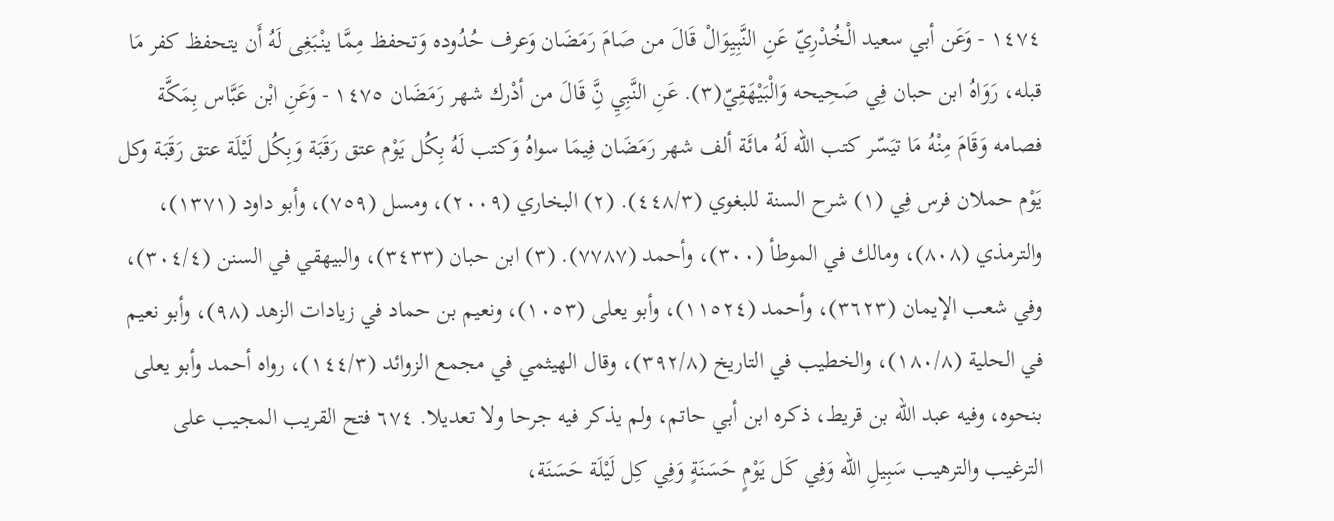١٤٧٤ - وَعَن أبي سعيد الْخُدْرِيّ عَنِ النَّبِيِوَالْ قَالَ من صَامَ رَمَضَان وَعرف حُدُوده وَتحفظ مِمَّا ینْبَغِی لَهُ أَن یتحفظ كفر مَا قبله، رَوَاهُ ابن حبان فِي صَحِيحه وَالْبَيْهَقِيّ(٣). عَنِ النَّبِيِ نَِّ قَالَ من أدْرك شهر رَمَضَان ١٤٧٥ - وَعَنِ ابْن عَبَّاس بِمَكَّة فصامه وَقَامَ مِنْهُ مَا تيَسّر كتب الله لَهُ مائَة ألف شهر رَمَضَان فِيمَا سواهُ وَكتب لَهُ بِكُل يَوْم عتق رَقَبَة وَبِكُل لَيْلَة عتق رَقَبَة وكل يَوْم حملان فرس فِي (١) شرح السنة للبغوي (٤٤٨/٣). (٢) البخاري (٢٠٠٩)، ومسل (٧٥٩)، وأبو داود (١٣٧١)، والترمذي (٨٠٨)، ومالك في الموطأ (٣٠٠)، وأحمد (٧٧٨٧). (٣) ابن حبان (٣٤٣٣)، والبيهقي في السنن (٣٠٤/٤)، وفي شعب الإيمان (٣٦٢٣)، وأحمد (١١٥٢٤)، وأبو يعلى (١٠٥٣)، ونعيم بن حماد في زيادات الزهد (٩٨)، وأبو نعيم في الحلية (١٨٠/٨)، والخطيب في التاريخ (٣٩٢/٨)، وقال الهيثمي في مجمع الزوائد (١٤٤/٣)، رواه أحمد وأبو يعلى بنحوه، وفيه عبد الله بن قريط، ذكره ابن أبي حاتم، ولم یذکر فیه جرحا ولا تعدیلا. ٦٧٤ فتح القريب المجيب على الترغيب والترهيب سَبِيلِ الله وَفِي كَل يَوْمٍ حَسَنَةٍ وَفِي كِل لَيْلَة حَسَنَة،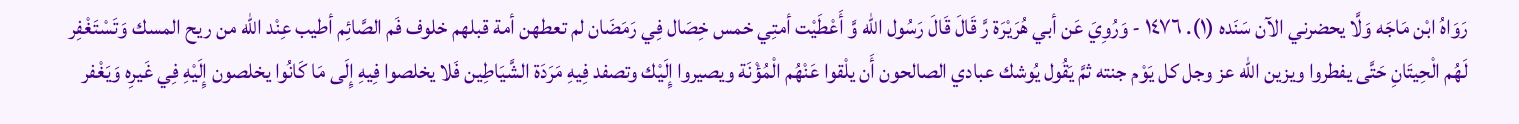رَوَاهُ ابْن مَاجَه وَلَّا يحضرني الآن سَنَده (١). ١٤٧٦ - وَرُوِيَ عَن أبي هُرَيْرَة رَّ قَالَ قَالَ رَسُول الله وَّ أَعْطَيْت أمتِي خمس خِصَال فِي رَمَضَان لم تعطهن أمة قبلهم خلوف فَم الصَّائِم أطيب عِنْد الله من ريح المسك وَتَسْتَغْفِر لَهُم الْحِيتَانِ حَتَّى يفطروا ويزين الله عز وجل كل يَوْم جنته ثمَّ يَقُول يُوشك عبادي الصالحون أَن يلْقوا عَنْهُم الْمُؤْنَة ويصيروا إِلَيْك وتصفد فِيهِ مَرَدَة الشَّيَاطِين فَلا يخلصوا فِيهِ إِلَى مَا كَانُوا يخلصون إِلَيْهِ فِي غَيرِه وَيَغْفر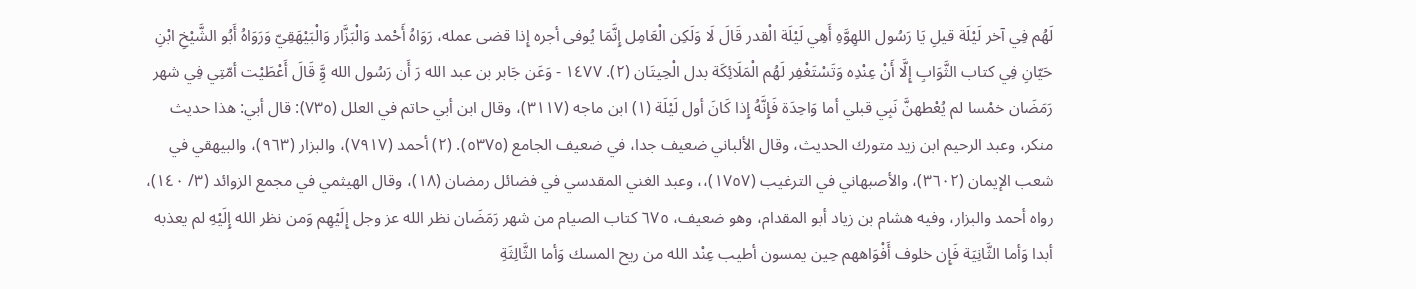لَهُم فِي آخر لَيْلَة قيلِ يَا رَسُول اللهِوَّهِ أَهِي لَيْلَة الْقدر قَالَ لَا وَلَكِن الْعَامِل إِنَّمَا يُوفى أجره إِذا قضى عمله، رَوَاهُ أَحْمد وَالْبَزَّار وَالْبَيْهَقِيّ وَرَوَاهُ أَبُو الشَّيْخِ ابْنِ حَيّانِ فِي كتاب الثَّوَابِ إِلَّا أَنْ عِنْدِه وَتَسْتَغْفِر لَهُم الْمَلَائِكَة بدل الْحِيتَان (٢). ١٤٧٧ - وَعَن جَابر بن عبد الله رَ أَن رَسُول الله وَِّ قَالَ أَعْطَيْت أمّتِي فِي شهر رَمَضَان خمْسا لم يُعْطهنَّ نَبِي قبلي أما وَاحِدَة فَإِنَّهُ إِذا كَانَ أول لَيْلَة (١) ابن ماجه (٣١١٧)، وقال ابن أبي حاتم في العلل (٧٣٥): قال أبي: هذا حديث منكر، وعبد الرحيم ابن زيد متورك الحديث، وقال الألباني ضعيف جدا، في ضعيف الجامع (٥٣٧٥). (٢) أحمد (٧٩١٧)، والبزار (٩٦٣)، والبيهقي في شعب الإيمان (٣٦٠٢)، والأصبهاني في الترغيب (١٧٥٧)،، وعبد الغني المقدسي في فضائل رمضان (١٨)، وقال الهيثمي في مجمع الزوائد (٣/ ١٤٠)، رواه أحمد والبزار، وفيه هشام بن زياد أبو المقدام، وهو ضعيف، ٦٧٥ كتاب الصيام من شهر رَمَضَان نظر الله عز وجل إِلَيْهِم وَمن نظر الله إِلَيْهِ لم يعذبه أبدا وَأما الثَّانِيَة فَإِن خلوف أَفْوَاههم حِين يمسون أطيب عِنْد الله من ريح المسك وَأما الثَّالِثَةِ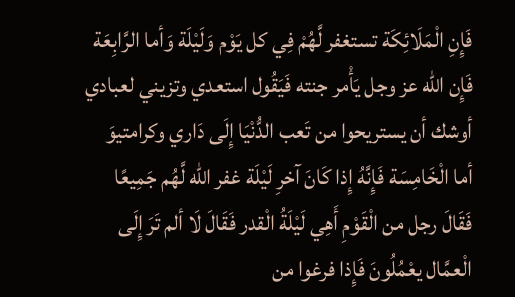فَإِنِ الْمَلَائِكَة تستغفر لَّهُمْ فِي كل يَوْم وَلَيْلَة وَأما الرَّابِعَة فَإِن الله عز وجل يَأْمر جنته فَيَقُول استعدي وتزيني لعبادي أوشك أن يستريحوا من تَعب الدُّنْيَا إِلَى دَاري وكرامتيوَ أما الْخَامِسَة فَإِنَّهُ إِذا كَانَ آخرِ لَيْلَة غفر الله لَّهُم جَمِيعًا فَقَالَ رجل من الْقَوْمِ أَهِي لَيْلَةُ الْقدر فَقَالَ لَا ألم تَرَ إِلَى الْعمَّال يعْمُلُونَ فَإِذا فرغوا من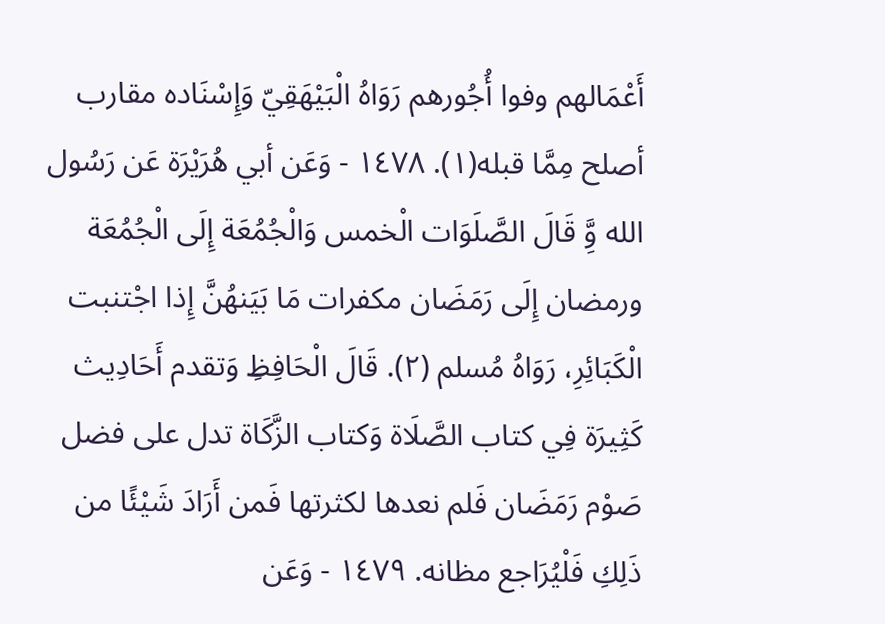أَعْمَالهم وفوا أُجُورهم رَوَاهُ الْبَيْهَقِيّ وَإِسْنَاده مقارب أصلح مِمَّا قبله(١). ١٤٧٨ - وَعَن أبي هُرَيْرَة عَن رَسُول الله وَِّ قَالَ الصَّلَوَات الْخمس وَالْجُمُعَة إِلَى الْجُمُعَة ورمضان إِلَى رَمَضَان مكفرات مَا بَيَنهُنَّ إِذا اجْتنبت الْكَبَائِرِ، رَوَاهُ مُسلم (٢). قَالَ الْحَافِظِ وَتقدم أَحَادِيث كَثِيرَة فِي كتاب الصَّلَاة وَكتاب الزَّكَاة تدل على فضل صَوْم رَمَضَان فَلم نعدها لكثرتها فَمن أَرَادَ شَيْئًا من ذَلِكِ فَلْيُرَاجع مظانه. ١٤٧٩ - وَعَن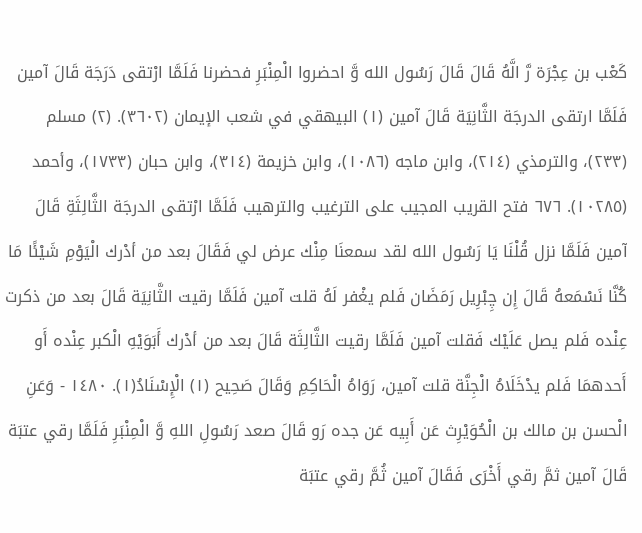كَعْب بن عِجْرَة رَّ الَّهُ قَالَ قَالَ رَسُول الله وَّ احضروا الْمِنْبَرِ فحضرنا فَلَمَّا ارْتقى دَرَجَة قَالَ آمين فَلَمَّا ارتقى الدرجَة الثَّانِيَة قَالَ آمين (١) البيهقي في شعب الإيمان (٣٦٠٢). (٢) مسلم (٢٣٣)، والترمذي (٢١٤)، وابن ماجه (١٠٨٦)، وابن خزيمة (٣١٤)، وابن حبان (١٧٣٣)، وأحمد (١٠٢٨٥). ٦٧٦ فتح القريب المجيب على الترغيب والترهيب فَلَمَّا ارْتقى الدرجَة الثَّالِثَةِ قَالَ آمين فَلَمَّا نزل قُلْنَا يَا رَسُول الله لقد سمعنَا مِنْك عرض لي فَقَالَ بعد من أدْرك الْيَوْمِ شَيْئًا مَا كُنَّا نَسْمَعهُ قَالَ إِن چِبْرِیل رَمَضَان فَلم يغْفر لَهُ قلت آمين فَلَمَّا رقيت الثَّانِيَة قَالَ بعد من ذكرت عِنْده فَلم يصل عَلَيْك فَقلت آمين فَلَمَّا رقيت الثَّالِثَة قَالَ بعد من أدْرك أَبَوَيْهِ الْكبر عِنْده أَو أَحدهمَا فَلم يدْخَلَاهُ الْجِنَّة قلت آمين، رَوَاهُ الْحَاكِمِ وَقَالَ صَحِيح (١) الْإِسْنَادُ(١). ١٤٨٠ - وَعَنِ الْحسن بن مالك بن الْحُوَيْرِث عَن أَبِيه عَن جده رَو قَالَ صعد رَسُولِ اللهِ وَّ الْمِنْبَرِ فَلَمَّا رقي عتبَة قَالَ آمين ثمَّ رقي أَخْرَى فَقَالَ آمين ثُمَّ رقي عتبَة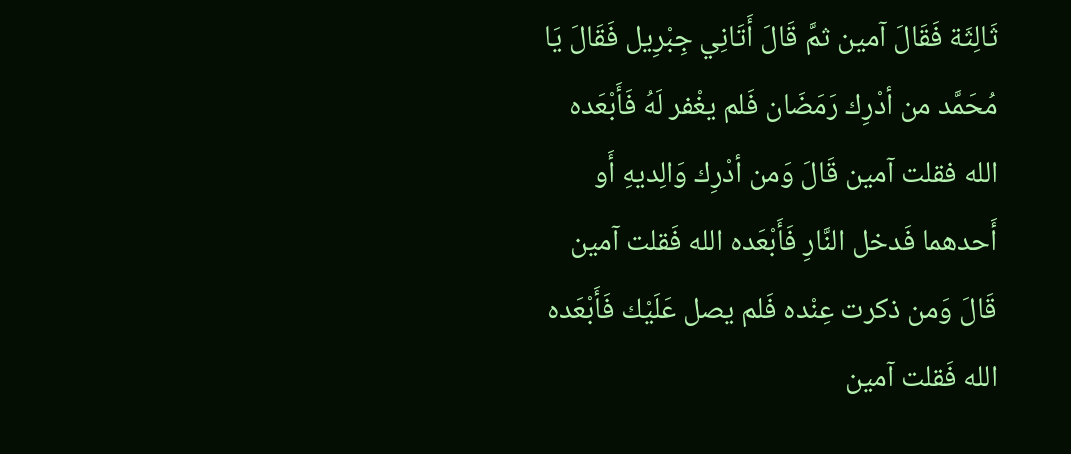ثَالِثَة فَقَالَ آمين ثمَّ قَالَ أَتَانِي جِبْرِيل فَقَالَ يَا مُحَمَّد من أدْرِك رَمَضَان فَلم يغْفر لَهُ فَأَبْعَده الله فقلت آمين قَالَ وَمن أدْرِك وَالِديهِ أَو أَحدهما فَدخل النَّارِ فَأَبْعَده الله فَقلت آمين قَالَ وَمن ذكرت عِنْده فَلم يصل عَلَيْك فَأَبْعَده الله فَقلت آمين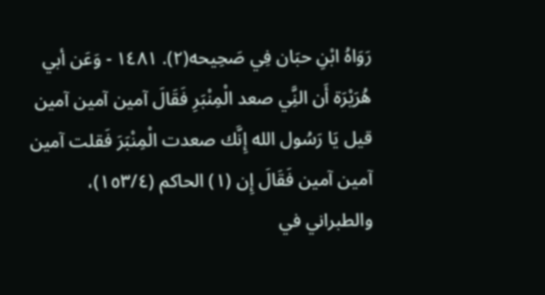رَوَاهُ ابْنِ حبَان فِي صَحِيحه(٢). ١٤٨١ - وَعَن أبي هُرَيْرَة أَن النَِّي صعد الْمِنْبَرِ فَقَالَ آمين آمين آمين قيل يَا رَسُول الله إِنَّك صعدت الْمِنْبَرَ فَقلت آمين آمين آمين فَقَالَ إِن (١) الحاكم (١٥٣/٤)، والطبراني في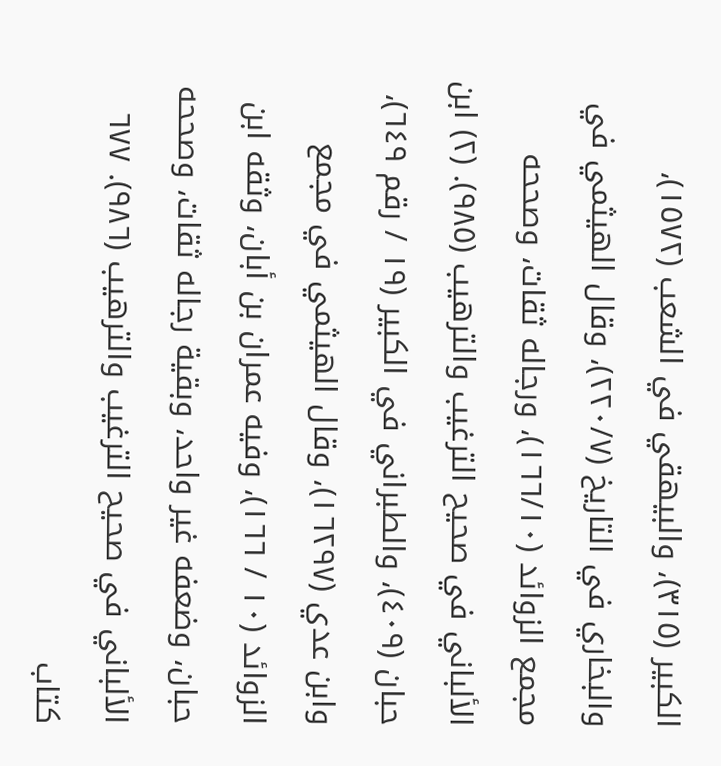الكبير (٣١٥)، والبيهقي في الشعب (١٥٧٢)، والبخاري في التاريخ (٢٢٠/٧)، وقال الهيثمي في مجمع الزوائد (١٦٦/١٠)، ورجاله ثقات، وصححه الألباني في صحيح الترغيب والترهيب (٩٨٥). (٢) ابن حبان (٤٠٩)، والطبراني في الكبير (١٩ / رقم ٦٤٩)، وابن عدي (١٦٢٩٧)، وقال الهيثمي في مجمع الزوائد (١٠ / ١٦٦)، وفيه عمران بن أبان، وثقه ابن حبان، وضعفه غیر واحد، وبقية رجاله ثقات، وصححه الألباني في صحيح الترغيب والترهيب (٩٨٦). ٦٧٧ كتاب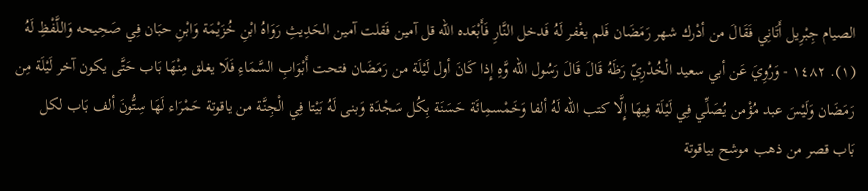الصيام جِبْرِيل أَتَانِي فَقَالَ من أدْرك شهر رَمَضَان فَلم يغْفر لَهُ فَدخل النَّارِ فَأَبْعَده الله قل آمين فَقلت آمين الحَدِيثِ رَوَاهُ ابْنِ خُزَيْمَة وَابْنِ حبَان فِي صَحِيحه وَاللَّفْظِ لَهُ (١). ١٤٨٢ - وَرُوِيَ عَن أبي سعيد الْخُدْرِيّ رَظَهُ قَالَ قَالَ رَسُول الله وَّهِ إِذا كَانَ أول لَيْلَة من رَمَضَان فتحت أَبْوَابِ السَّمَاءِ فَلَا يغلق مِنْهَا بَاب حَتَّی یکون آخر لَيْلَة مِن رَمَضَان وَلَيْسَ عبد مُؤْمن يُصَلِّي فِي لَيْلَة فِيهَا إِلَّا كتب الله لَهُ ألفا وَخَمْسمِائَة حَسَنَة بِكُل سَجْدَة وَبنى لَهُ بَيْتا فِي الْجِنَّة من ياقوتة حَمْرَاء لَهَا سِتُّونَ ألف بَاب لكل بَاب قصر من ذهب موشح بياقوتة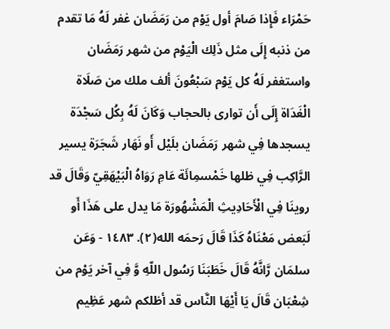حَمْرَاء فَإِذا صَامَ أول يَوْم من رَمَضَان غفر لَهُ مَا تقدم من ذنبه إِلَى مثل ذَلِك الْيَوْم من شهر رَمَضَان واستغفر لَهُ كل يَوْم سَبْعُونَ ألف ملك من صَلَاة الْغَدَاة إِلَى أَن توارى بالحجاب وَكَانَ لَهُ بِكُل سَجْدَة يسجدها فِي شهر رَمَضَان بلَيْل أَو نَهَار شَجَرَة يسير الرَّاكِب فِي ظلها خَمْسمِائَة عَامِ رَوَاهُ الْبَيْهَقِيّ وَقَالَ قد روينَا فِي الْأَحَادِيثِ الْمَشْهُورَة مَا يدل على هَذَا أَو لَبَعض مَعْنَاهُ كَذَا قَالَ رَحمَه الله(٢). ١٤٨٣ - وَعَن سلمَان رَّانَّهُ قَالَ خَطَبَنَا رَسُول اللّهِ وَّ فِي آخر يَوْم من شِعْبَان قَالَ يَا أَيْهَا النَّاس قد أظلكم شهر عَظِيم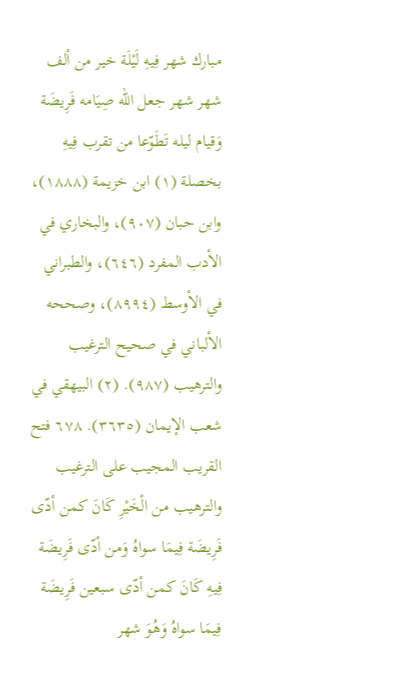مبارك شهر فِيهِ لَيْلَة خير من ألف شهر شهر جعل الله صِيَامه فَرِيضَة وَقيام ليله تَطَوّعا من تقرب فِيهِ بخصلة (١) ابن خزيمة (١٨٨٨)، وابن حبان (٩٠٧)، والبخاري في الأدب المفرد (٦٤٦)، والطبراني في الأوسط (٨٩٩٤)، وصححه الألباني في صحيح الترغيب والترهيب (٩٨٧). (٢) البيهقي في شعب الإيمان (٣٦٣٥). ٦٧٨ فتح القريب المجيب على الترغيب والترهيب من الْخَيْرِ كَانَ كمن أدّى فَرِيضَة فِيمَا سواهُ وَمن أدّى فَرِيضَة فِيهِ کَانَ کمن أدّی سبعين فَرِيضَة فِيمَا سواهُ وَهُوَ شهر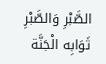الصَّبْرِ وَالصَّبْرِ ثَوَابِه الْجَنَّة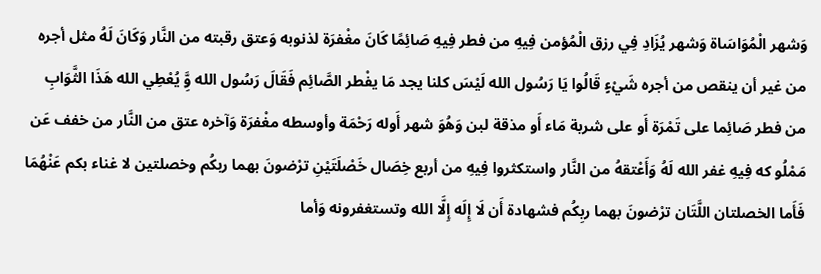وَشهر الْمُوَاسَاة وَشهر يُزَادِ فِي رزق الْمُؤمن فِيهِ من فطر فِيهِ صَائِمًا كَانَ مغْفرَة لذنوبه وَعتق رقبته من النَّار وَكَانَ لَهُ مثل أجره من غير أن ينقص من أجره شَيْءٍ قَالُوا يَا رَسُول الله لَيْسَ كلنا يجد مَا يفْطر الصَّائِم فَقَالَ رَسُول الله وَِّ يُعْطِي الله هَذَا الثَّوَابِ من فطر صَائِما على تَمْرَة أَو على شربة مَاء أَو مذقة لبن وَهُوَ شهر أَوله رَحْمَة وأوسطه مغْفرَة وَآخره عتق من النَّار من خفف عَن مَمْلُو كه فِيهِ غفر الله لَهُ وَأَعْتقهُ من النَّار واستكثروا فِيهِ من أربع خِصَال خَصْلَتَيْنِ ترْضونَ بهما ربكُم وخصلتين لا غناء بكم عَنْهُمَا فَأَما الخصلتان اللَّتَان ترْضونَ بهما ربِكُم فشهادة أَن لَا إِلَه إِلَّا الله وتستغفرونه وَأما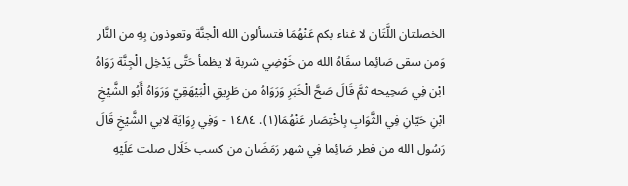الخصلتان اللَّتَان لا غناء بكم عَنْهُمَا فتسألون الله الْجنَّة وتعوذون بِهِ من النَّار وَمن سقى صَائِما سقَاهُ الله من خَوْضِي شربة لا يظمأ حَتَّى يَدْخِل الْجِنَّة رَوَاهُ ابْن فِي صَحِيحه ثمَّ قَالَ صَحَّ الْخَبَرِ وَرَوَاهُ من طَرِيقِ الْبَيْهَقِيّ وَرَوَاهُ أَبُو الشَّيْخِ ابْنِ حَيّانِ فِي الثَّوَابِ بِاخْتِصَار عَنْهُمَا(١). ١٤٨٤ - وَفِي رِوَايَة لابي الشَّيْخِ قَالَ رَسُول الله من فطر صَائِما فِي شهر رَمَضَان من كسب خَلَال صلت عَلَيْهِ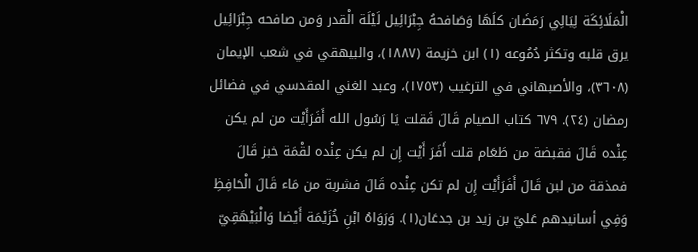الْمَلَائِكَة لِيَالِي رَمَضَان كلَهَا وَصَافحهُ جِبْرَائِيل لَيْلَة الْقدر وَمن صافحه جِبْرَائِيل يرق قلبه وتكثر دُمُوعه (١) ابن خزيمة (١٨٨٧)، والبيهقي في شعب الإيمان (٣٦٠٨)، والأصبهاني في الترغيب (١٧٥٣)، وعبد الغني المقدسي في فضائل رمضان (٢٤). ٦٧٩ كتاب الصيام قَالَ فَقلت يَا رَسُول الله أَفَرَأَيْت من لم يكن عِنْده قَالَ فقبضة من طَعَام قلت أَفَرَ أَيْت إِن لم يكن عِنْده لقْمَة خبز قَالَ فمذقة من لبن قَالَ أَفَرَأَيْت إِن لم تكن عِنْده قَالَ فشربة من مَاء قَالَ الْحَافِظِ وَفِي أسانيدهم عَليّ بن زيد بن جدعَان(١). وَرَوَاهُ ابْنِ خُزَيْمَة أَيْضا وَالْبَيْهَقِيّ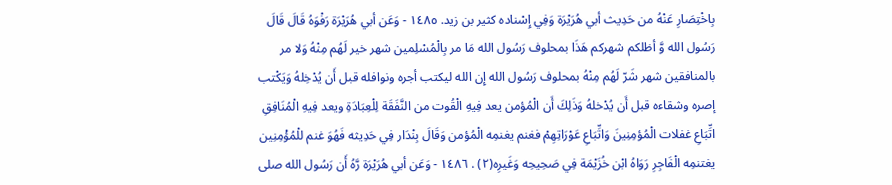بِاخْتِصَارِ عَنْهُ من حَدِيث أبي هُرَيْرَة وَفِي إِسْناده کثیر بن زید. ١٤٨٥ - وَعَن أبي هُرَيْرَة رَفْوَهُ قَالَ قَالَ رَسُول الله وَّ أظلكم شهركم هَذَا بمحلوف رَسُول الله مَا مر بِالْمُسْلِمين شهر خير لَهُم مِنْهُ وَلا مر بالمنافقين شهر شَرّ لَهُم مِنْهُ بمحلوف رَسُول الله إِن الله ليكتب أجره ونوافله قبل أَن يُدْخِلهُ وَيَكْتب إصره وشقاءه قبل أَن يُدْخلهُ وَذَلِكَ أَن الْمُؤمن يعد فِيهِ الْقُوت من النَّفَقَة لِلْعِبَادَةِ ويعد فِيهِ الْمُنَافِقِ اتِّبَاعِ غفلات الْمُؤمِنِينَ وَاتِّبَاعِ عَوْرَاتِهِمْ فغنم يغنمِه الْمُؤمن وَقَالَ بِنْدَار فِي حَدِيثه فَهُوَ غنم للْمُؤْمِنِين يغتنمِه الْفَاجِرِ رَوَاهُ ابْن خُزَيْمَة فِي صَحِيحِه وَغَيرِه(٢) . ١٤٨٦ - وَعَن أبي هُرَيْرَة رَّهُ أَن رَسُول الله صلى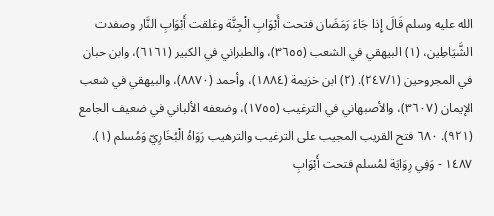الله عليه وسلم قَالَ إِذا جَاءَ رَمَضَان فتحت أَبْوَابِ الْجِنَّة وغلقت أَبْوَابِ النَّار وصفدت الشَّيَاطِين، (١) البيهقي في الشعب (٣٦٥٥)، والطبراني في الكبير (٦١٦١)، وابن حبان في المجروحين (٢٤٧/١). (٢) ابن خزيمة (١٨٨٤)، وأحمد (٨٨٧٠)، والبيهقي في شعب الإيمان (٣٦٠٧)، والأصبهاني في الترغيب (١٧٥٥)، وضعفه الألباني في ضعيف الجامع (٩٢١). ٦٨٠ فتح القريب المجيب على الترغيب والترهيب رَوَاهُ الْبُخَارِيّ وَمُسلم (١). ١٤٨٧ - وَفِي رِوَايَة لمُسلم فتحت أَبْوَابِ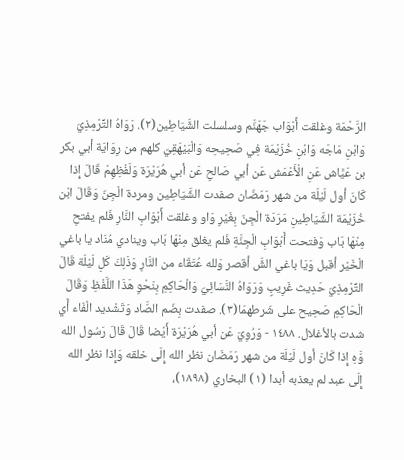الرَّحْمَة وغلقت أَبْوَاب جَهَنَّم وسلسلت الشَّيَاطِين(٢). رَوَاهُ التِّرْمِذِيّ وَابْنِ مَاجَه وَابْنِ خُزَيْمَة فِي صَحِيحِه وَالْبَيْهَقِيّ كلهم من رِوَايَة أبي بكر بن عَيَّاش عَنِ الْأَعْمَش عَن أبي صَالحِ عَن أبي هُرَيْرَة وَلَفْظِهِمْ قَالَ إِذا كَانَ أول لَيْلَة من شهر رَمَضَان صفدت الشَّيَاطِين ومردة الْجِنّ وَقَالَ ابْن خُزَيْمَة الشَّيَاطِينِ مَرَدَة الْجِنّ بِغَيْرِ وَاو وغلقت أَبْوَابِ النَّارِ فَلم يفتحِ مِنْهَا بَاب وَفتحت أَبْوَابِ الْجِنَّةِ فَلم يغلق مِنْهَا بَاب وينادي مُنَاد يا باغي الْخَيْر أقبل وَيَا باغي الشَّ أقصر وَلله عُتَقَاء من النَّارِ وَذَلِكَ كَلِ لَيْلَة قَالَ التِّرْمِذِيّ حَدِيث غَرِيبٍ وَرَوَاهُ النَّسَائِيّ وَالْحَاكِمِ بِنَحْوِ هَذَا اللَّفْظِ وَقَالَ الْحَاكِمِ صَحِيح على شَرطهمَا(٣). صفدت بِضَم الصَّاد وَتَشْديد الْفَاء أَي شدت بالأغلال. ١٤٨٨ - وَرُوِيَ عَن أبي هُرَيْرَة أَيْضا قَالَ قَالَ رَسُول الله وَّهِ إِذا كَانَ أول لَيْلَة من شهر رَمَضَان نظر الله إِلَى خلقه وَإِذا نظر الله إِلَی عبد لم یعذبه أبدا (١) البخاري (١٨٩٨)،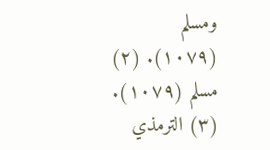ومسلم (١٠٧٩). (٢) مسلم (١٠٧٩). (٣) الترمذي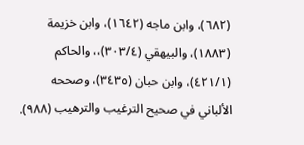(٦٨٢)، وابن ماجه (١٦٤٢)، وابن خزيمة (١٨٨٣)، والبيهقي (٣٠٣/٤)،، والحاكم (٤٢١/١)، وابن حبان (٣٤٣٥)، وصححه الألباني في صحيح الترغيب والترهيب (٩٨٨).